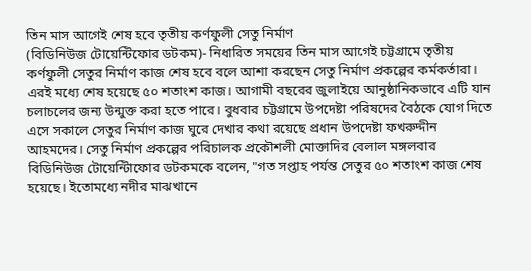তিন মাস আগেই শেষ হবে তৃতীয় কর্ণফুলী সেতু নির্মাণ
(বিডিনিউজ টোয়েন্টিফোর ডটকম)- নিধারিত সময়ের তিন মাস আগেই চট্টগ্রামে তৃতীয় কর্ণফুলী সেতুর নির্মাণ কাজ শেষ হবে বলে আশা করছেন সেতু নির্মাণ প্রকল্পের কর্মকর্তারা। এরই মধ্যে শেষ হয়েছে ৫০ শতাংশ কাজ। আগামী বছরের জুলাইয়ে আনুষ্ঠানিকভাবে এটি যান চলাচলের জন্য উন্মুক্ত করা হতে পারে। বুধবার চট্টগ্রামে উপদেষ্টা পরিষদের বৈঠকে যোগ দিতে এসে সকালে সেতুর নির্মাণ কাজ ঘুরে দেখার কথা রয়েছে প্রধান উপদেষ্টা ফখরুদ্দীন আহমদের। সেতু নির্মাণ প্রকল্পের পরিচালক প্রকৌশলী মোক্তাদির বেলাল মঙ্গলবার বিডিনিউজ টোয়েন্টিাফোর ডটকমকে বলেন, "গত সপ্তাহ পর্যন্ত সেতুর ৫০ শতাংশ কাজ শেষ হয়েছে। ইতোমধ্যে নদীর মাঝখানে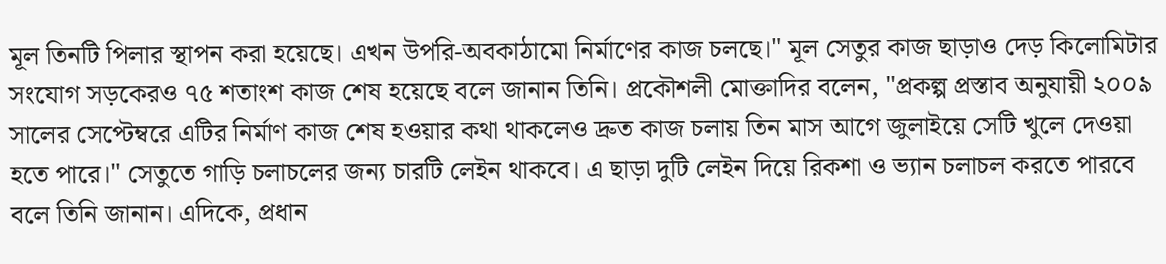মূল তিনটি পিলার স্থাপন করা হয়েছে। এখন উপরি-অবকাঠামো নির্মাণের কাজ চলছে।" মূল সেতুর কাজ ছাড়াও দেড় কিলোমিটার সংযোগ সড়কেরও ৭৫ শতাংশ কাজ শেষ হয়েছে বলে জানান তিনি। প্রকৌশলী মোক্তাদির বলেন, "প্রকল্প প্রস্তাব অনুযায়ী ২০০৯ সালের সেপ্টেম্বরে এটির নির্মাণ কাজ শেষ হওয়ার কথা থাকলেও দ্রুত কাজ চলায় তিন মাস আগে জুলাইয়ে সেটি খুলে দেওয়া হতে পারে।" সেতুতে গাড়ি চলাচলের জন্য চারটি লেইন থাকবে। এ ছাড়া দুটি লেইন দিয়ে রিকশা ও ভ্যান চলাচল করতে পারবে বলে তিনি জানান। এদিকে, প্রধান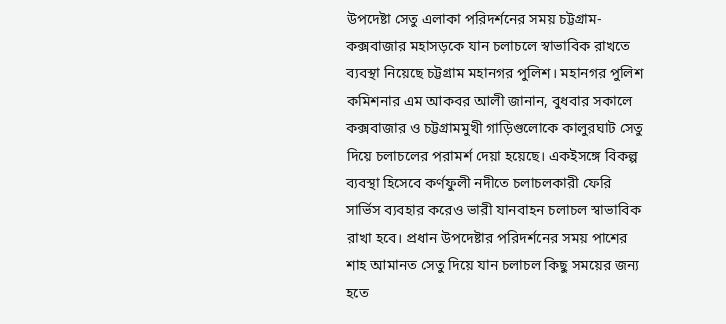উপদেষ্টা সেতু এলাকা পরিদর্শনের সময় চট্টগ্রাম-কক্সবাজার মহাসড়কে যান চলাচলে স্বাভাবিক রাখতে ব্যবস্থা নিয়েছে চট্টগ্রাম মহানগর পুলিশ। মহানগর পুলিশ কমিশনার এম আকবর আলী জানান, বুধবার সকালে কক্সবাজার ও চট্টগ্রামমুখী গাড়িগুলোকে কালুরঘাট সেতু দিয়ে চলাচলের পরামর্শ দেয়া হয়েছে। একইসঙ্গে বিকল্প ব্যবস্থা হিসেবে কর্ণফুলী নদীতে চলাচলকারী ফেরি সার্ভিস ব্যবহার করেও ভারী যানবাহন চলাচল স্বাভাবিক রাখা হবে। প্রধান উপদেষ্টার পরিদর্শনের সময় পাশের শাহ আমানত সেতু দিয়ে যান চলাচল কিছু সময়ের জন্য হতে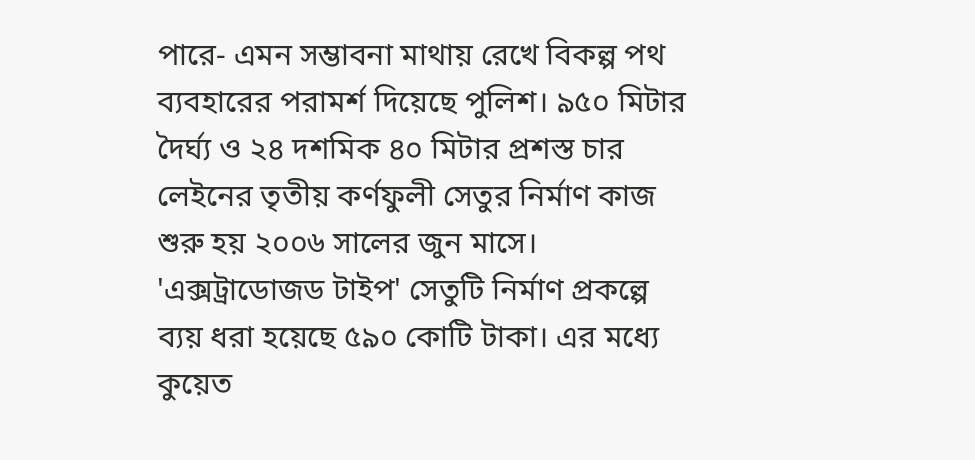পারে- এমন সম্ভাবনা মাথায় রেখে বিকল্প পথ ব্যবহারের পরামর্শ দিয়েছে পুলিশ। ৯৫০ মিটার দৈর্ঘ্য ও ২৪ দশমিক ৪০ মিটার প্রশস্ত চার লেইনের তৃতীয় কর্ণফুলী সেতুর নির্মাণ কাজ শুরু হয় ২০০৬ সালের জুন মাসে। 'এক্সট্রাডোজড টাইপ' সেতুটি নির্মাণ প্রকল্পে ব্যয় ধরা হয়েছে ৫৯০ কোটি টাকা। এর মধ্যে কুয়েত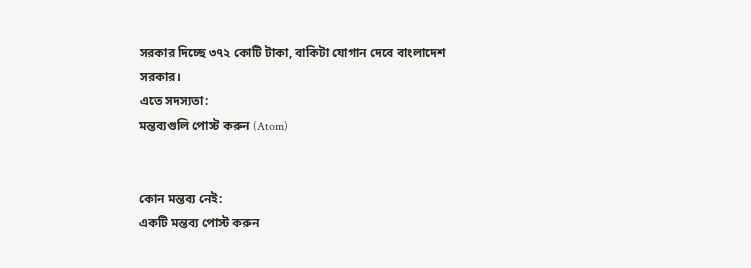সরকার দিচ্ছে ৩৭২ কোটি টাকা, বাকিটা যোগান দেবে বাংলাদেশ সরকার।
এতে সদস্যতা:
মন্তব্যগুলি পোস্ট করুন (Atom)


কোন মন্তব্য নেই:
একটি মন্তব্য পোস্ট করুন